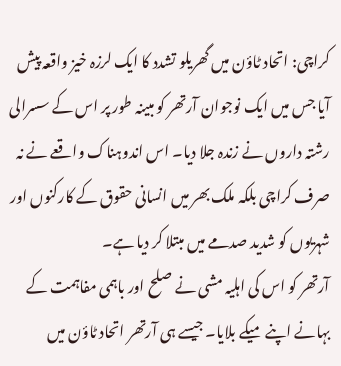کراچی: اتحاد ٹاؤن میں گھریلو تشدد کا ایک لرزہ خیز واقعہ پیش آیا جس میں ایک نوجوان آرتھر کو مبینہ طور پر اس کے سسرالی رشتہ داروں نے زندہ جلا دیا۔ اس اندوہناک واقعے نے نہ صرف کراچی بلکہ ملک بھر میں انسانی حقوق کے کارکنوں اور شہریوں کو شدید صدمے میں مبتلا کر دیا ہے۔
آرتھر کو اس کی اہلیہ مشی نے صلح اور باہمی مفاہمت کے بہانے اپنے میکے بلایا۔ جیسے ہی آرتھر اتحاد ٹاؤن میں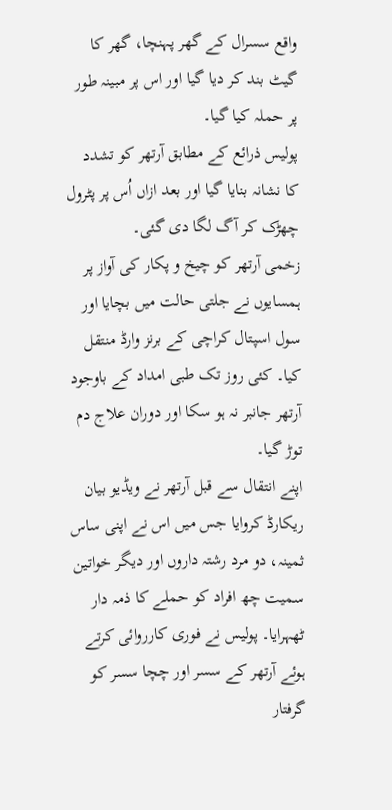واقع سسرال کے گھر پہنچا، گھر کا گیٹ بند کر دیا گیا اور اس پر مبینہ طور پر حملہ کیا گیا۔
پولیس ذرائع کے مطابق آرتھر کو تشدد کا نشانہ بنایا گیا اور بعد ازاں اُس پر پٹرول چھڑک کر آگ لگا دی گئی۔
زخمی آرتھر کو چیخ و پکار کی آواز پر ہمسایوں نے جلتی حالت میں بچایا اور سول اسپتال کراچی کے برنز وارڈ منتقل کیا۔ کئی روز تک طبی امداد کے باوجود آرتھر جانبر نہ ہو سکا اور دوران علاج دم توڑ گیا۔
اپنے انتقال سے قبل آرتھر نے ویڈیو بیان ریکارڈ کروایا جس میں اس نے اپنی ساس ثمینہ، دو مرد رشتہ داروں اور دیگر خواتین سمیت چھ افراد کو حملے کا ذمہ دار ٹھہرایا۔ پولیس نے فوری کارروائی کرتے ہوئے آرتھر کے سسر اور چچا سسر کو گرفتار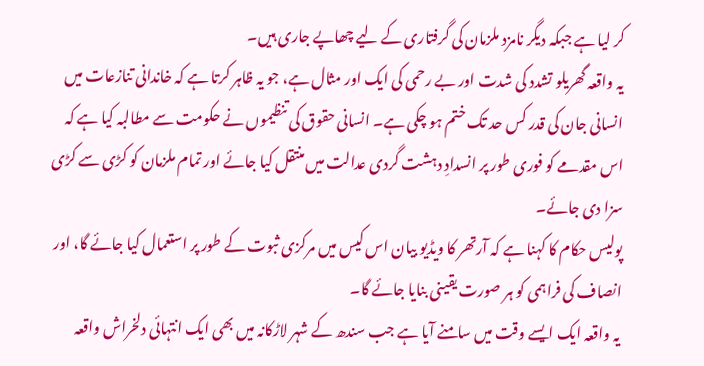کر لیا ہے جبکہ دیگر نامزد ملزمان کی گرفتاری کے لیے چھاپے جاری ہیں۔
یہ واقعہ گھریلو تشدد کی شدت اور بے رحمی کی ایک اور مثال ہے، جو یہ ظاہر کرتا ہے کہ خاندانی تنازعات میں انسانی جان کی قدر کس حد تک ختم ہو چکی ہے۔ انسانی حقوق کی تنظیموں نے حکومت سے مطالبہ کیا ہے کہ اس مقدمے کو فوری طور پر انسدادِ دہشت گردی عدالت میں منتقل کیا جائے اور تمام ملزمان کو کڑی سے کڑی سزا دی جائے۔
پولیس حکام کا کہنا ہے کہ آرتھر کا ویڈیو بیان اس کیس میں مرکزی ثبوت کے طور پر استعمال کیا جائے گا، اور انصاف کی فراہمی کو ہر صورت یقینی بنایا جائے گا۔
یہ واقعہ ایک ایسے وقت میں سامنے آیا ہے جب سندھ کے شہر لاڑکانہ میں بھی ایک انتہائی دلخراش واقعہ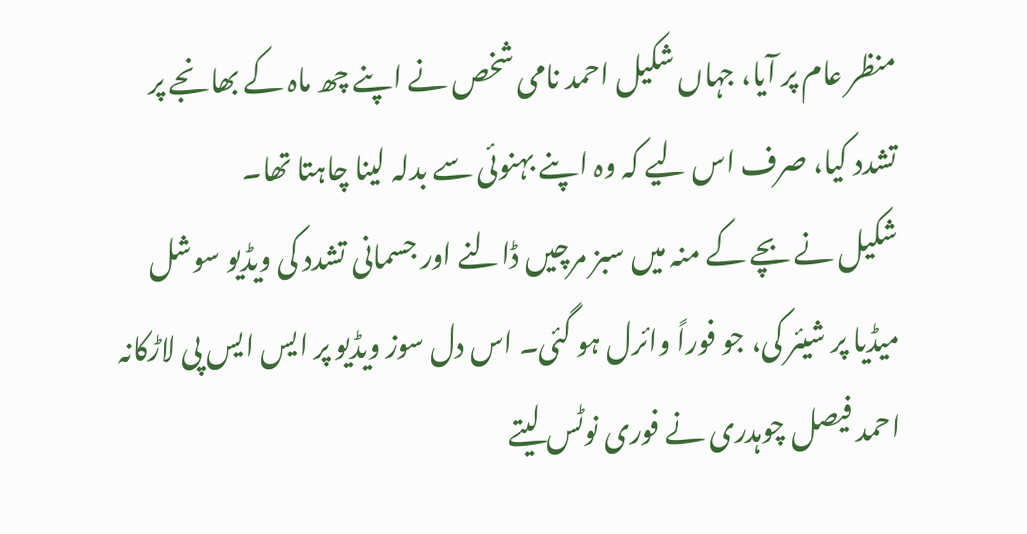منظر عام پر آیا، جہاں شکیل احمد نامی شخص نے اپنے چھ ماہ کے بھانجے پر تشدد کیا، صرف اس لیے کہ وہ اپنے بہنوئی سے بدلہ لینا چاہتا تھا۔
شکیل نے بچے کے منہ میں سبز مرچیں ڈالنے اور جسمانی تشدد کی ویڈیو سوشل میڈیا پر شیئر کی، جو فوراً وائرل ہو گئی۔ اس دل سوز ویڈیو پر ایس ایس پی لاڑکانہ احمد فیصل چوہدری نے فوری نوٹس لیتے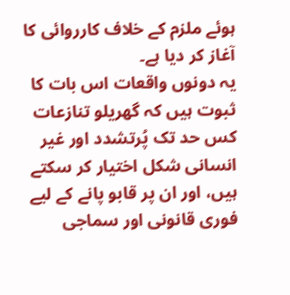ہوئے ملزم کے خلاف کارروائی کا آغاز کر دیا ہے۔
یہ دونوں واقعات اس بات کا ثبوت ہیں کہ گھریلو تنازعات کس حد تک پُرتشدد اور غیر انسانی شکل اختیار کر سکتے ہیں، اور ان پر قابو پانے کے لیے فوری قانونی اور سماجی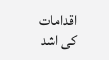اقدامات کی اشد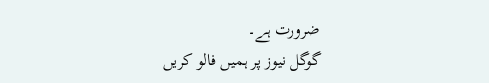ضرورت ہے۔
گوگل نیوز پر ہمیں فالو کریں